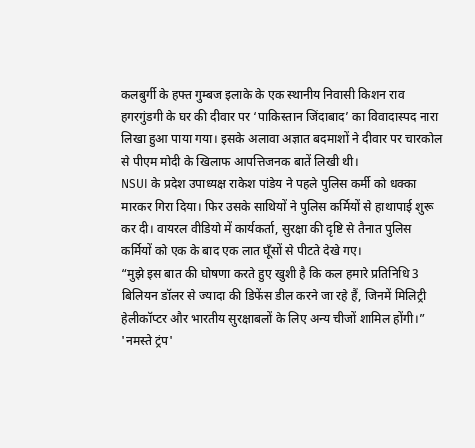कलबुर्गी के हफ्त गुम्बज इलाके के एक स्थानीय निवासी किशन राव हगरगुंडगी के घर की दीवार पर ‘पाकिस्तान जिंदाबाद’ का विवादास्पद नारा लिखा हुआ पाया गया। इसके अलावा अज्ञात बदमाशों ने दीवार पर चारकोल से पीएम मोदी के खिलाफ आपत्तिजनक बातें लिखी थी।
NSUI के प्रदेश उपाध्यक्ष राकेश पांडेय ने पहले पुलिस कर्मी को धक्का मारकर गिरा दिया। फिर उसके साथियों ने पुलिस कर्मियों से हाथापाई शुरू कर दी। वायरल वीडियो में कार्यकर्ता, सुरक्षा की दृष्टि से तैनात पुलिस कर्मियों को एक के बाद एक लात घूँसों से पीटते देखे गए।
“मुझे इस बात की घोषणा करते हुए खुशी है कि कल हमारे प्रतिनिधि 3 बिलियन डॉलर से ज्यादा की डिफेंस डील करने जा रहे हैं, जिनमें मिलिट्री हेलीकॉप्टर और भारतीय सुरक्षाबलों के लिए अन्य चीजों शामिल होंगी।”
'नमस्ते ट्रंप'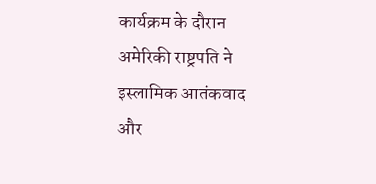कार्यक्रम के दौरान अमेरिकी राष्ट्रपति ने इस्लामिक आतंकवाद और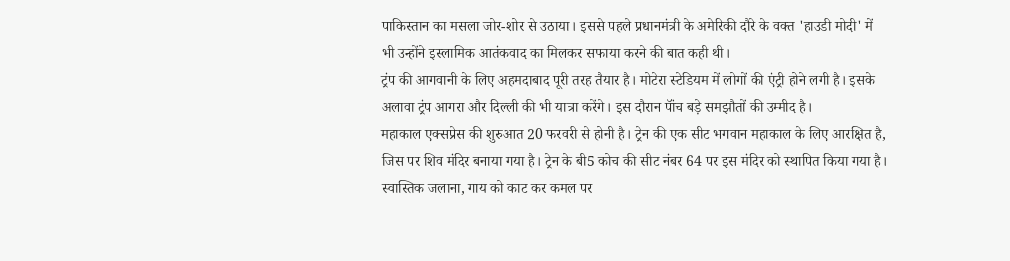पाकिस्तान का मसला जोर-शोर से उठाया। इससे पहले प्रधानमंत्री के अमेरिकी दौरे के वक्त 'हाउडी मोदी' में भी उन्होंने इस्लामिक आतंकवाद का मिलकर सफाया करने की बात कही थी।
ट्रंप की आगवानी के लिए अहमदाबाद पूरी तरह तैयार है। मोटेरा स्टेडियम में लोगों की एंट्री होने लगी है। इसके अलावा ट्रंप आगरा और दिल्ली की भी यात्रा करेंगे। इस दौरान पॉंच बड़े समझौतों की उम्मीद है।
महाकाल एक्सप्रेस की शुरुआत 20 फरवरी से होनी है। ट्रेन की एक सीट भगवान महाकाल के लिए आरक्षित है, जिस पर शिव मंदिर बनाया गया है। ट्रेन के बी5 कोच की सीट नंबर 64 पर इस मंदिर को स्थापित किया गया है।
स्वास्तिक जलाना, गाय को काट कर कमल पर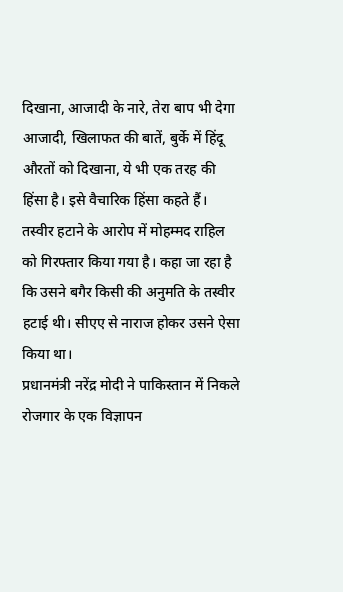दिखाना, आजादी के नारे, तेरा बाप भी देगा आजादी, खिलाफत की बातें, बुर्के में हिंदू औरतों को दिखाना, ये भी एक तरह की हिंसा है। इसे वैचारिक हिंसा कहते हैं।
तस्वीर हटाने के आरोप में मोहम्मद राहिल को गिरफ्तार किया गया है। कहा जा रहा है कि उसने बगैर किसी की अनुमति के तस्वीर हटाई थी। सीएए से नाराज होकर उसने ऐसा किया था।
प्रधानमंत्री नरेंद्र मोदी ने पाकिस्तान में निकले रोजगार के एक विज्ञापन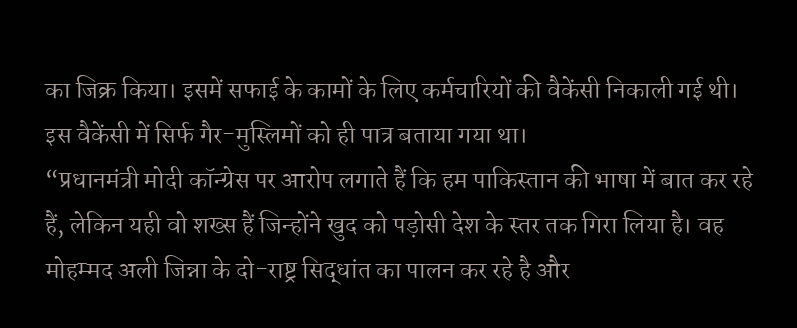का जिक्र किया। इसमें सफाई के कामों के लिए कर्मचारियों की वैकेंसी निकाली गई थी। इस वैकेंसी में सिर्फ गैर-मुस्लिमों को ही पात्र बताया गया था।
“प्रधानमंत्री मोदी कॉन्ग्रेस पर आरोप लगाते हैं कि हम पाकिस्तान की भाषा में बात कर रहे हैं, लेकिन यही वो शख्स हैं जिन्होंने खुद को पड़ोसी देश के स्तर तक गिरा लिया है। वह मोहम्मद अली जिन्ना के दो-राष्ट्र सिद्धांत का पालन कर रहे है और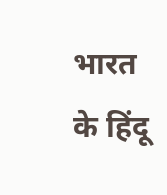भारत के हिंदू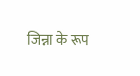जिन्ना के रूप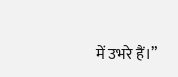में उभरे हैं।”